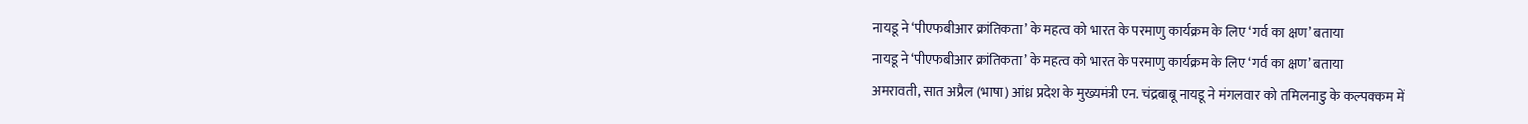नायडू ने ‘पीएफबीआर क्रांतिकता’ के महत्व को भारत के परमाणु कार्यक्रम के लिए ‘गर्व का क्षण’ बताया
नायडू ने ‘पीएफबीआर क्रांतिकता’ के महत्व को भारत के परमाणु कार्यक्रम के लिए ‘गर्व का क्षण’ बताया
अमरावती, सात अप्रैल (भाषा) आंध्र प्रदेश के मुख्यमंत्री एन. चंद्रबाबू नायडू ने मंगलवार को तमिलनाडु के कल्पक्कम में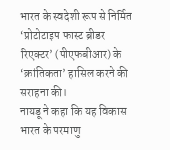भारत के स्वदेशी रूप से निर्मित ‘प्रोटोटाइप फास्ट ब्रीडर रिएक्टर’ (पीएफबीआर) के ‘क्रांतिकता’ हासिल करने की सराहना की।
नायडू ने कहा कि यह विकास भारत के परमाणु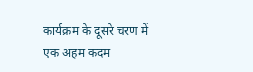कार्यक्रम के दूसरे चरण में एक अहम कदम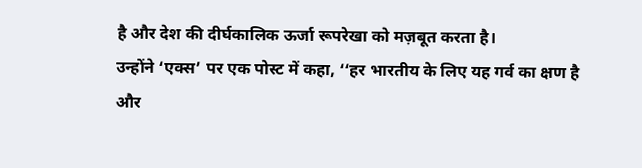है और देश की दीर्घकालिक ऊर्जा रूपरेखा को मज़बूत करता है।
उन्होंने ‘एक्स’ पर एक पोस्ट में कहा, ‘‘हर भारतीय के लिए यह गर्व का क्षण है और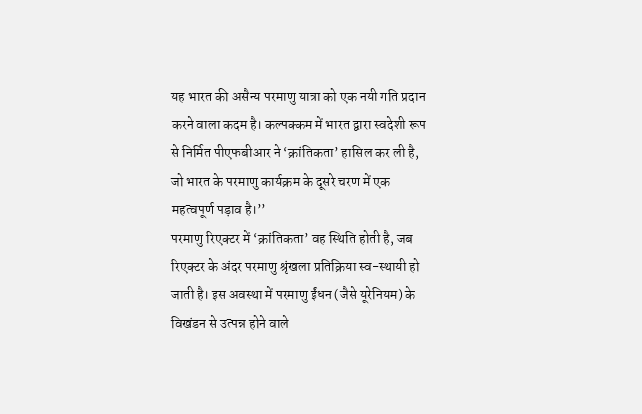यह भारत की असैन्य परमाणु यात्रा को एक नयी गति प्रदान करने वाला कदम है। कल्पक्कम में भारत द्वारा स्वदेशी रूप से निर्मित पीएफबीआर ने ‘क्रांतिकता’ हासिल कर ली है, जो भारत के परमाणु कार्यक्रम के दूसरे चरण में एक महत्वपूर्ण पड़ाव है।’’
परमाणु रिएक्टर में ‘क्रांतिकता’ वह स्थिति होती है, जब रिएक्टर के अंदर परमाणु श्रृंखला प्रतिक्रिया स्व-स्थायी हो जाती है। इस अवस्था में परमाणु ईंधन (जैसे यूरेनियम) के विखंडन से उत्पन्न होने वाले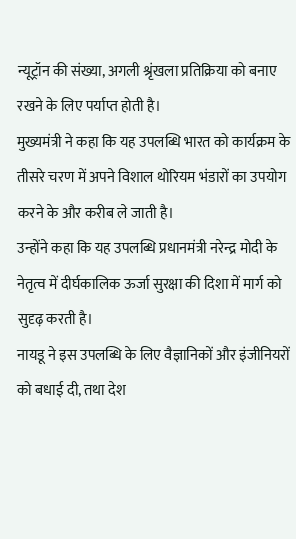न्यूट्रॉन की संख्या, अगली श्रृंखला प्रतिक्रिया को बनाए रखने के लिए पर्याप्त होती है।
मुख्यमंत्री ने कहा कि यह उपलब्धि भारत को कार्यक्रम के तीसरे चरण में अपने विशाल थोरियम भंडारों का उपयोग करने के और करीब ले जाती है।
उन्होंने कहा कि यह उपलब्धि प्रधानमंत्री नरेन्द्र मोदी के नेतृत्व में दीर्घकालिक ऊर्जा सुरक्षा की दिशा में मार्ग को सुदृढ़ करती है।
नायडू ने इस उपलब्धि के लिए वैज्ञानिकों और इंजीनियरों को बधाई दी, तथा देश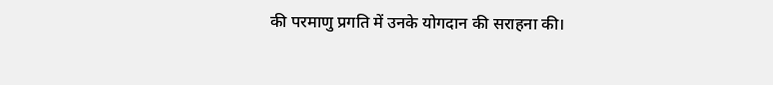की परमाणु प्रगति में उनके योगदान की सराहना की।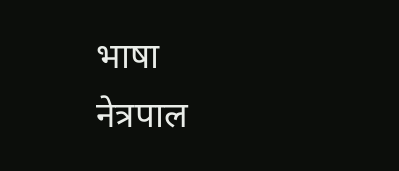भाषा
नेत्रपाल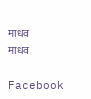माधव
माधव

Facebook